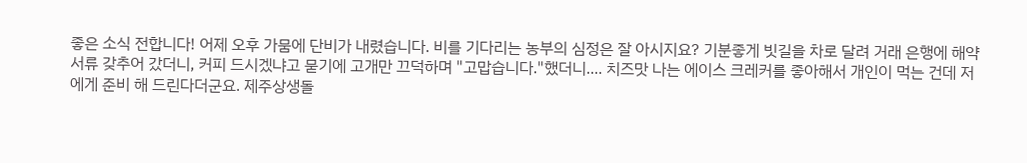좋은 소식 전합니다! 어제 오후 가뭄에 단비가 내렸습니다. 비를 기다리는 농부의 심정은 잘 아시지요? 기분좋게 빗길을 차로 달려 거래 은행에 해약 서류 갖추어 갔더니, 커피 드시겠냐고 묻기에 고개만 끄덕하며 "고맙습니다."했더니.... 치즈맛 나는 에이스 크레커를 좋아해서 개인이 먹는 건데 저에게 준비 해 드린다더군요. 제주상생돌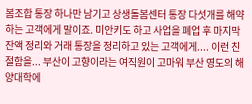봄조합 통장 하나만 남기고 상생돌봄센터 통장 다섯개를 해약하는 고객에게 말이죠. 미안키도 하고 사업을 폐업 후 마지막 잔액 정리와 거래 통장을 정리하고 있는 고객에게.... 이런 친절함을... 부산이 고향이라는 여직원이 고마워 부산 영도의 해양대학에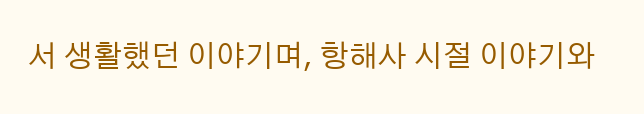서 생활했던 이야기며, 항해사 시절 이야기와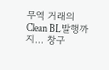무역 거래의 Clean BL발행까지... 창구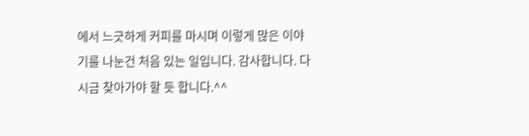에서 느긋하게 커피를 마시며 이렇게 많은 이야기를 나눈건 처음 있는 일입니다. 감사합니다. 다시금 찾아가야 할 듯 합니다.^^